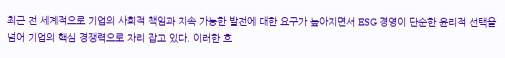최근 전 세계적으로 기업의 사회적 책임과 지속 가능한 발전에 대한 요구가 높아지면서 ESG 경영이 단순한 윤리적 선택을 넘어 기업의 핵심 경쟁력으로 자리 잡고 있다. 이러한 흐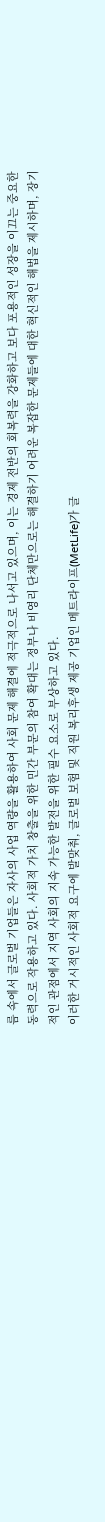름 속에서 글로벌 기업들은 자사의 사업 역량을 활용하여 사회 문제 해결에 적극적으로 나서고 있으며, 이는 경제 전반의 회복력을 강화하고 보다 포용적인 성장을 이끄는 중요한 동력으로 작용하고 있다. 사회적 가치 창출을 위한 민간 부문의 참여 확대는 정부나 비영리 단체만으로는 해결하기 어려운 복잡한 문제들에 대한 혁신적인 해법을 제시하며, 장기적인 관점에서 지역 사회의 지속 가능한 발전을 위한 필수 요소로 부상하고 있다.
이러한 거시적인 사회적 요구에 발맞춰, 글로벌 보험 및 직원 복리후생 제공 기업인 메트라이프(MetLife)가 글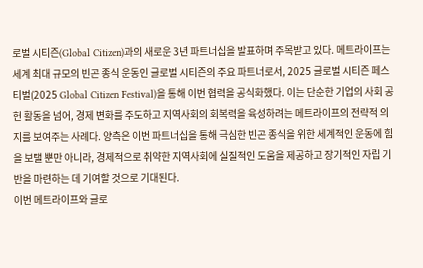로벌 시티즌(Global Citizen)과의 새로운 3년 파트너십을 발표하며 주목받고 있다. 메트라이프는 세계 최대 규모의 빈곤 종식 운동인 글로벌 시티즌의 주요 파트너로서, 2025 글로벌 시티즌 페스티벌(2025 Global Citizen Festival)을 통해 이번 협력을 공식화했다. 이는 단순한 기업의 사회 공헌 활동을 넘어, 경제 변화를 주도하고 지역사회의 회복력을 육성하려는 메트라이프의 전략적 의지를 보여주는 사례다. 양측은 이번 파트너십을 통해 극심한 빈곤 종식을 위한 세계적인 운동에 힘을 보탤 뿐만 아니라, 경제적으로 취약한 지역사회에 실질적인 도움을 제공하고 장기적인 자립 기반을 마련하는 데 기여할 것으로 기대된다.
이번 메트라이프와 글로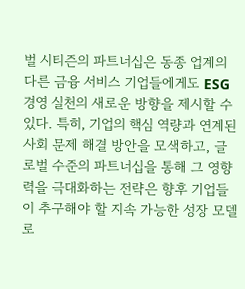벌 시티즌의 파트너십은 동종 업계의 다른 금융 서비스 기업들에게도 ESG 경영 실천의 새로운 방향을 제시할 수 있다. 특히, 기업의 핵심 역량과 연계된 사회 문제 해결 방안을 모색하고, 글로벌 수준의 파트너십을 통해 그 영향력을 극대화하는 전략은 향후 기업들이 추구해야 할 지속 가능한 성장 모델로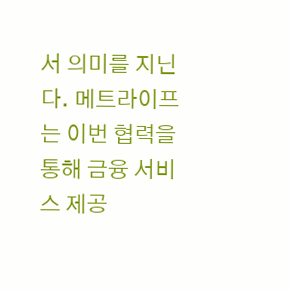서 의미를 지닌다. 메트라이프는 이번 협력을 통해 금융 서비스 제공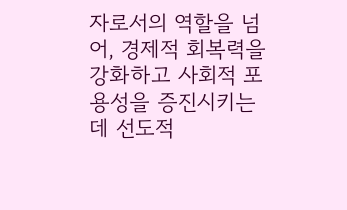자로서의 역할을 넘어, 경제적 회복력을 강화하고 사회적 포용성을 증진시키는 데 선도적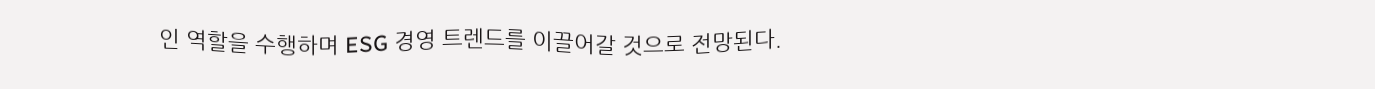인 역할을 수행하며 ESG 경영 트렌드를 이끌어갈 것으로 전망된다.